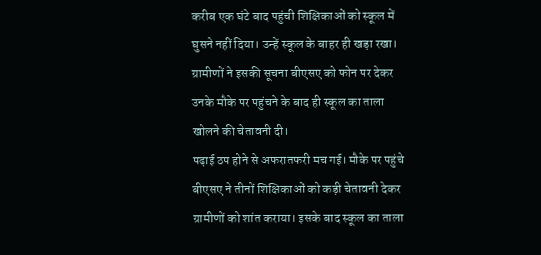करीब एक घंटे बाद पहुंची शिक्षिकाओं को स्कूल में घुसने नहीं दिया। उन्हें स्कूल के बाहर ही खड़ा रखा। ग्रामीणों ने इसकी सूचना बीएसए को फोन पर देकर उनके मौके पर पहुंचने के बाद ही स्कूल का ताला खोलने की चेतावनी दी।
पढ़ाई ठप होने से अफरातफरी मच गई। मौके पर पहुंचे बीएसए ने तीनों शिक्षिकाओं को कड़ी चेतावनी देकर ग्रामीणों को शांत कराया। इसके बाद स्कूल का ताला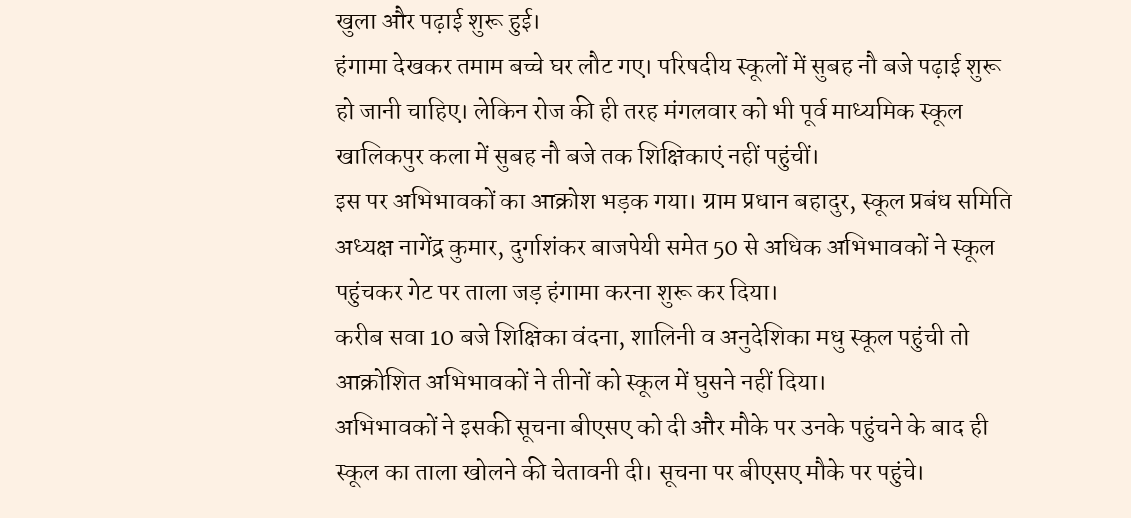खुला और पढ़ाई शुरू हुई।
हंगामा देखकर तमाम बच्चे घर लौट गए। परिषदीय स्कूलों में सुबह नौ बजे पढ़ाई शुरू हो जानी चाहिए। लेकिन रोज की ही तरह मंगलवार को भी पूर्व माध्यमिक स्कूल खालिकपुर कला में सुबह नौ बजे तक शिक्षिकाएं नहीं पहुंचीं।
इस पर अभिभावकों का आक्रोश भड़क गया। ग्राम प्रधान बहादुर, स्कूल प्रबंध समिति अध्यक्ष नागेंद्र कुमार, दुर्गाशंकर बाजपेयी समेत 50 से अधिक अभिभावकों ने स्कूल पहुंचकर गेट पर ताला जड़ हंगामा करना शुरू कर दिया।
करीब सवा 10 बजे शिक्षिका वंदना, शालिनी व अनुदेशिका मधु स्कूल पहुंची तो आक्रोशित अभिभावकों ने तीनों को स्कूल में घुसने नहीं दिया।
अभिभावकों ने इसकी सूचना बीएसए को दी और मौके पर उनके पहुंचने के बाद ही स्कूल का ताला खोलने की चेतावनी दी। सूचना पर बीएसए मौके पर पहुंचे।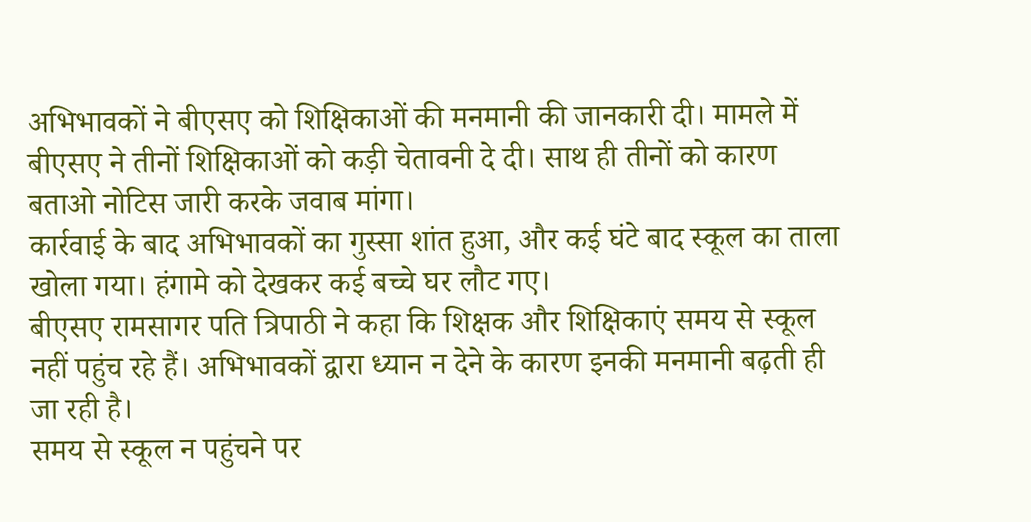अभिभावकों ने बीएसए को शिक्षिकाओं की मनमानी की जानकारी दी। मामले में बीएसए ने तीनों शिक्षिकाओं को कड़ी चेतावनी दे दी। साथ ही तीनों को कारण बताओ नोटिस जारी करके जवाब मांगा।
कार्रवाई के बाद अभिभावकों का गुस्सा शांत हुआ, और कई घंटे बाद स्कूल का ताला खोला गया। हंगामे को देखकर कई बच्चे घर लौट गए।
बीएसए रामसागर पति त्रिपाठी ने कहा कि शिक्षक और शिक्षिकाएं समय से स्कूल नहीं पहुंच रहे हैं। अभिभावकों द्वारा ध्यान न देने के कारण इनकी मनमानी बढ़ती ही जा रही है।
समय से स्कूल न पहुंचने पर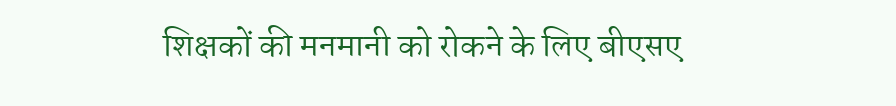शिक्षकों की मनमानी को रोकने के लिए बीएसए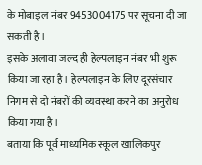के मोबाइल नंबर 9453004175 पर सूचना दी जा सकती है।
इसके अलावा जल्द ही हेल्पलाइन नंबर भी शुरू किया जा रहा है। हेल्पलाइन के लिए दूरसंचार निगम से दो नंबरों की व्यवस्था करने का अनुरोध किया गया है।
बताया कि पूर्व माध्यमिक स्कूल खालिकपुर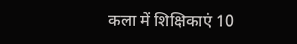कला में शिक्षिकाएं 10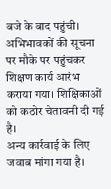बजे के बाद पहुंची। अभिभावकों की सूचना पर मौके पर पहुंचकर शिक्षण कार्य आरंभ कराया गया। शिक्षिकाओं को कठोर चेतावनी दी गई है।
अन्य कार्रवाई के लिए जवाब मांगा गया है।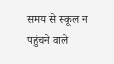समय से स्कूल न पहुंचने वाले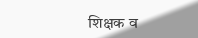शिक्षक व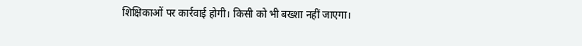शिक्षिकाओं पर कार्रवाई होगी। किसी को भी बख्शा नहीं जाएगा।